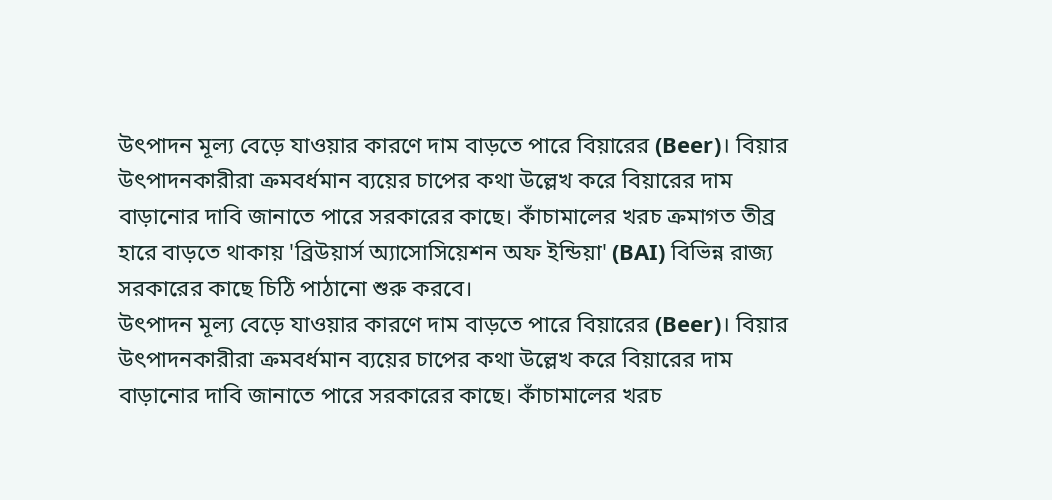উৎপাদন মূল্য বেড়ে যাওয়ার কারণে দাম বাড়তে পারে বিয়ারের (Beer)। বিয়ার উৎপাদনকারীরা ক্রমবর্ধমান ব্যয়ের চাপের কথা উল্লেখ করে বিয়ারের দাম বাড়ানোর দাবি জানাতে পারে সরকারের কাছে। কাঁচামালের খরচ ক্রমাগত তীব্র হারে বাড়তে থাকায় 'ব্রিউয়ার্স অ্যাসোসিয়েশন অফ ইন্ডিয়া' (BAI) বিভিন্ন রাজ্য সরকারের কাছে চিঠি পাঠানো শুরু করবে।
উৎপাদন মূল্য বেড়ে যাওয়ার কারণে দাম বাড়তে পারে বিয়ারের (Beer)। বিয়ার উৎপাদনকারীরা ক্রমবর্ধমান ব্যয়ের চাপের কথা উল্লেখ করে বিয়ারের দাম বাড়ানোর দাবি জানাতে পারে সরকারের কাছে। কাঁচামালের খরচ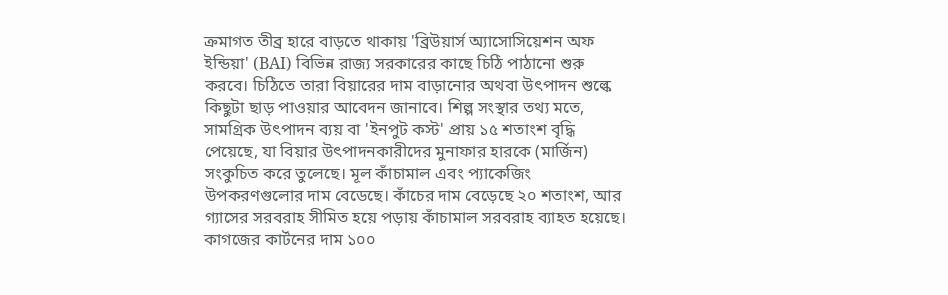ক্রমাগত তীব্র হারে বাড়তে থাকায় 'ব্রিউয়ার্স অ্যাসোসিয়েশন অফ ইন্ডিয়া' (BAI) বিভিন্ন রাজ্য সরকারের কাছে চিঠি পাঠানো শুরু করবে। চিঠিতে তারা বিয়ারের দাম বাড়ানোর অথবা উৎপাদন শুল্কে কিছুটা ছাড় পাওয়ার আবেদন জানাবে। শিল্প সংস্থার তথ্য মতে, সামগ্রিক উৎপাদন ব্যয় বা 'ইনপুট কস্ট' প্রায় ১৫ শতাংশ বৃদ্ধি পেয়েছে, যা বিয়ার উৎপাদনকারীদের মুনাফার হারকে (মার্জিন) সংকুচিত করে তুলেছে। মূল কাঁচামাল এবং প্যাকেজিং উপকরণগুলোর দাম বেডেছে। কাঁচের দাম বেড়েছে ২০ শতাংশ, আর গ্যাসের সরবরাহ সীমিত হয়ে পড়ায় কাঁচামাল সরবরাহ ব্যাহত হয়েছে।
কাগজের কার্টনের দাম ১০০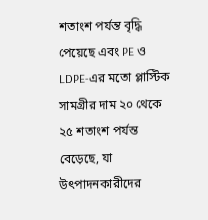শতাংশ পর্যন্ত বৃদ্ধি পেয়েছে এবং PE ও LDPE-এর মতো প্লাস্টিক সামগ্রীর দাম ২০ থেকে ২৫ শতাংশ পর্যন্ত বেড়েছে, যা উৎপাদনকারীদের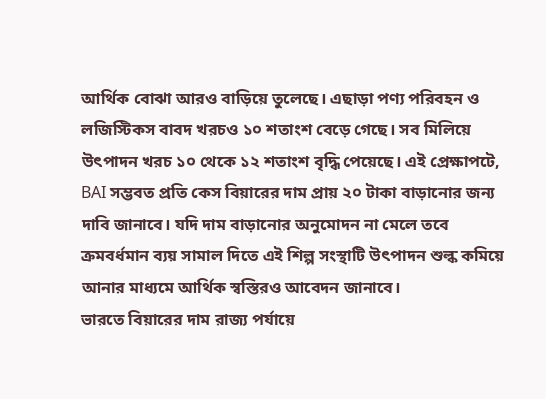আর্থিক বোঝা আরও বাড়িয়ে তুলেছে। এছাড়া পণ্য পরিবহন ও লজিস্টিকস বাবদ খরচও ১০ শতাংশ বেড়ে গেছে। সব মিলিয়ে উৎপাদন খরচ ১০ থেকে ১২ শতাংশ বৃদ্ধি পেয়েছে। এই প্রেক্ষাপটে, BAI সম্ভবত প্রতি কেস বিয়ারের দাম প্রায় ২০ টাকা বাড়ানোর জন্য দাবি জানাবে। যদি দাম বাড়ানোর অনুমোদন না মেলে তবে ক্রমবর্ধমান ব্যয় সামাল দিতে এই শিল্প সংস্থাটি উৎপাদন শুল্ক কমিয়ে আনার মাধ্যমে আর্থিক স্বস্তিরও আবেদন জানাবে।
ভারতে বিয়ারের দাম রাজ্য পর্যায়ে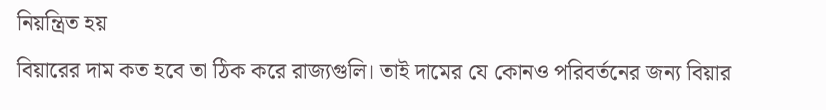নিয়ন্ত্রিত হয়
বিয়ারের দাম কত হবে তা ঠিক করে রাজ্যগুলি। তাই দামের যে কোনও পরিবর্তনের জন্য বিয়ার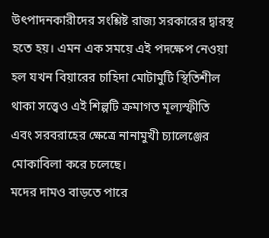উৎপাদনকারীদের সংশ্লিষ্ট রাজ্য সরকারের দ্বারস্থ হতে হয়। এমন এক সময়ে এই পদক্ষেপ নেওয়া হল যখন বিয়ারের চাহিদা মোটামুটি স্থিতিশীল থাকা সত্ত্বেও এই শিল্পটি ক্রমাগত মূল্যস্ফীতি এবং সরবরাহের ক্ষেত্রে নানামুখী চ্যালেঞ্জের মোকাবিলা করে চলেছে।
মদের দামও বাড়তে পারে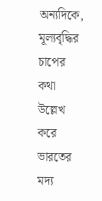অন্যদিকে, মূল্যবৃদ্ধির চাপের কথা উল্লেখ করে ভারতের মদ্য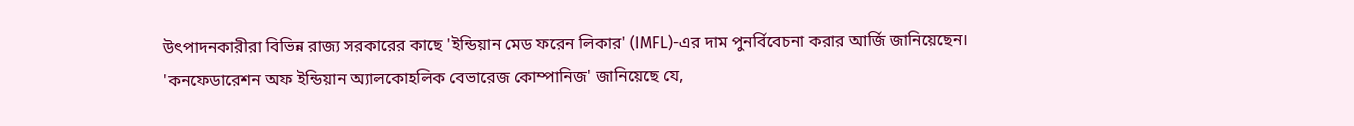উৎপাদনকারীরা বিভিন্ন রাজ্য সরকারের কাছে 'ইন্ডিয়ান মেড ফরেন লিকার' (IMFL)-এর দাম পুনর্বিবেচনা করার আর্জি জানিয়েছেন। 'কনফেডারেশন অফ ইন্ডিয়ান অ্যালকোহলিক বেভারেজ কোম্পানিজ' জানিয়েছে যে,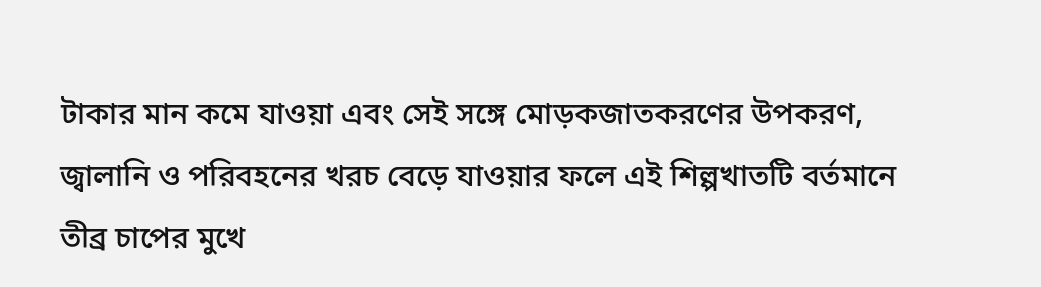টাকার মান কমে যাওয়া এবং সেই সঙ্গে মোড়কজাতকরণের উপকরণ, জ্বালানি ও পরিবহনের খরচ বেড়ে যাওয়ার ফলে এই শিল্পখাতটি বর্তমানে তীব্র চাপের মুখে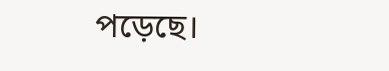পড়েছে।